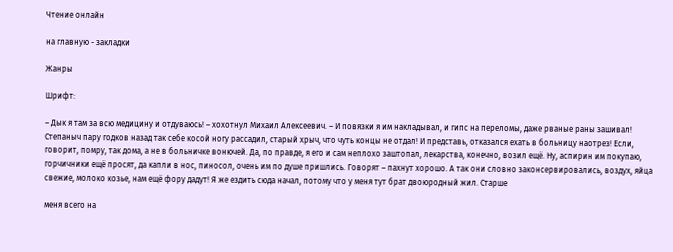Чтение онлайн

на главную - закладки

Жанры

Шрифт:

– Дык я там за всю медицину и отдуваюсь! – хохотнул Михаил Алексеевич. – И повязки я им накладывал, и гипс на переломы, даже рваные раны зашивал! Степаныч пару годков назад так себе косой ногу рассадил, старый хрыч, что чуть концы не отдал! И представь, отказался ехать в больницу наотрез! Если, говорит, помру, так дома, а не в больничке вонючей. Да, по правде, я его и сам неплохо заштопал, лекарства, конечно, возил ещё. Ну, аспирин им покупаю, горчичники ещё просят, да капли в нос, пиносол, очень им по душе пришлись. Говорят – пахнут хорошо. А так они словно законсервировались, воздух, яйца свежие, молоко козье, нам ещё фору дадут! Я же ездить сюда начал, потому что у меня тут брат двоюродный жил. Старше

меня всего на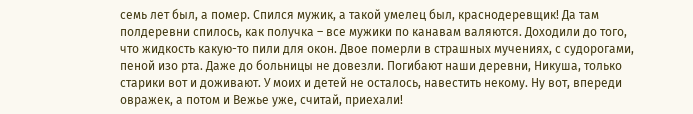семь лет был, а помер. Спился мужик, а такой умелец был, краснодеревщик! Да там полдеревни спилось, как получка – все мужики по канавам валяются. Доходили до того, что жидкость какую-то пили для окон. Двое померли в страшных мучениях, с судорогами, пеной изо рта. Даже до больницы не довезли. Погибают наши деревни, Никуша, только старики вот и доживают. У моих и детей не осталось, навестить некому. Ну вот, впереди овражек, а потом и Вежье уже, считай, приехали!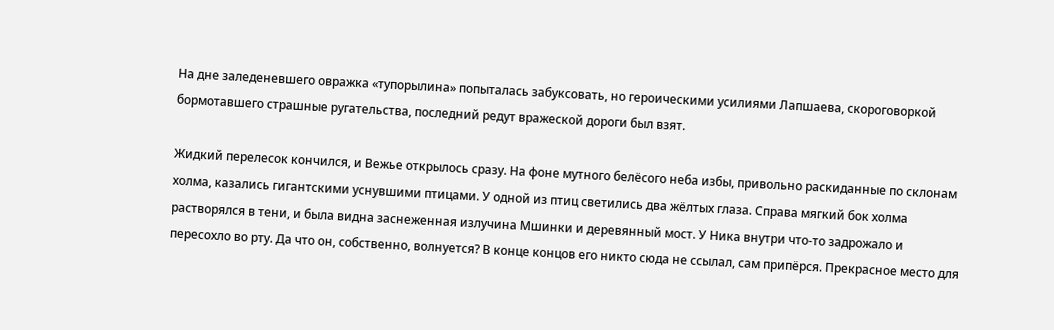На дне заледеневшего овражка «тупорылина» попыталась забуксовать, но героическими усилиями Лапшаева, скороговоркой бормотавшего страшные ругательства, последний редут вражеской дороги был взят.

Жидкий перелесок кончился, и Вежье открылось сразу. На фоне мутного белёсого неба избы, привольно раскиданные по склонам холма, казались гигантскими уснувшими птицами. У одной из птиц светились два жёлтых глаза. Справа мягкий бок холма растворялся в тени, и была видна заснеженная излучина Мшинки и деревянный мост. У Ника внутри что-то задрожало и пересохло во рту. Да что он, собственно, волнуется? В конце концов его никто сюда не ссылал, сам припёрся. Прекрасное место для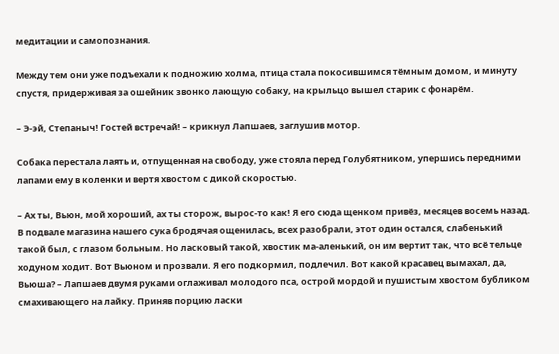медитации и самопознания.

Между тем они уже подъехали к подножию холма, птица стала покосившимся тёмным домом, и минуту спустя, придерживая за ошейник звонко лающую собаку, на крыльцо вышел старик с фонарём.

– Э-эй, Степаныч! Гостей встречай! – крикнул Лапшаев, заглушив мотор.

Собака перестала лаять и, отпущенная на свободу, уже стояла перед Голубятником, упершись передними лапами ему в коленки и вертя хвостом с дикой скоростью.

– Ах ты, Вьюн, мой хороший, ах ты сторож, вырос-то как! Я его сюда щенком привёз, месяцев восемь назад. В подвале магазина нашего сука бродячая ощенилась, всех разобрали, этот один остался, слабенький такой был, с глазом больным. Но ласковый такой, хвостик ма-аленький, он им вертит так, что всё тельце ходуном ходит. Вот Вьюном и прозвали. Я его подкормил, подлечил. Вот какой красавец вымахал, да, Вьюша? – Лапшаев двумя руками оглаживал молодого пса, острой мордой и пушистым хвостом бубликом смахивающего на лайку. Приняв порцию ласки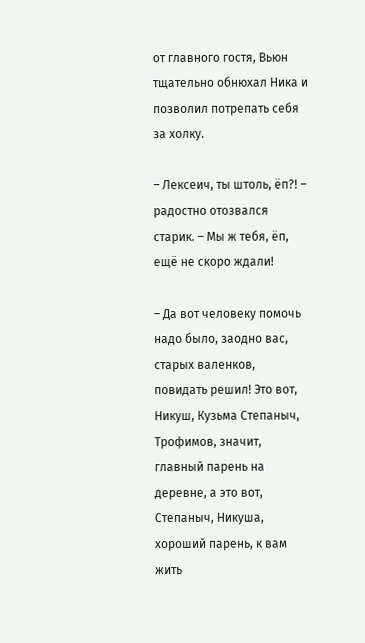от главного гостя, Вьюн тщательно обнюхал Ника и позволил потрепать себя за холку.

– Лексеич, ты штоль, ёп?! – радостно отозвался старик. – Мы ж тебя, ёп, ещё не скоро ждали!

– Да вот человеку помочь надо было, заодно вас, старых валенков, повидать решил! Это вот, Никуш, Кузьма Степаныч, Трофимов, значит, главный парень на деревне, а это вот, Степаныч, Никуша, хороший парень, к вам жить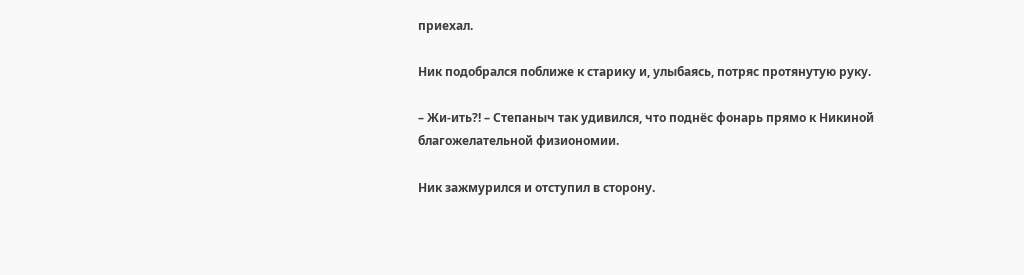приехал.

Ник подобрался поближе к старику и, улыбаясь, потряс протянутую руку.

– Жи-ить?! – Степаныч так удивился, что поднёс фонарь прямо к Никиной благожелательной физиономии.

Ник зажмурился и отступил в сторону.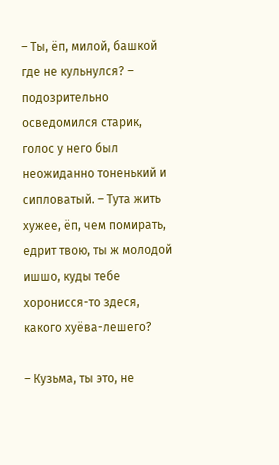– Ты, ёп, милой, башкой где не кульнулся? – подозрительно осведомился старик, голос у него был неожиданно тоненький и сипловатый. – Тута жить хужее, ёп, чем помирать, едрит твою, ты ж молодой ишшо, куды тебе хоронисся-то здеся, какого хуёва-лешего?

– Кузьма, ты это, не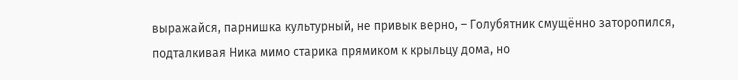выражайся, парнишка культурный, не привык верно, – Голубятник смущённо заторопился, подталкивая Ника мимо старика прямиком к крыльцу дома, но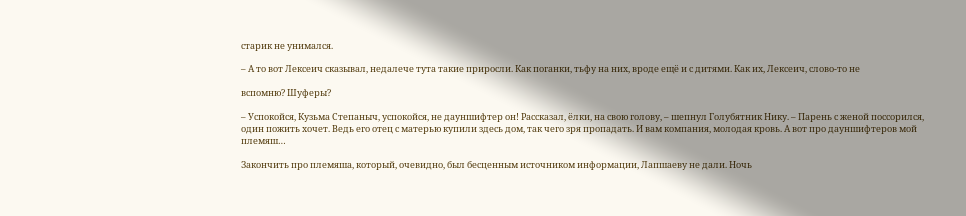старик не унимался.

– А то вот Лексеич сказывал, недалече тута такие приросли. Как поганки, тьфу на них, вроде ещё и с дитями. Как их, Лексеич, слово-то не

вспомню? Шуферы?

– Успокойся, Кузьма Степаныч, успокойся, не дауншифтер он! Рассказал, ёлки, на свою голову, – шепнул Голубятник Нику. – Парень с женой поссорился, один пожить хочет. Ведь его отец с матерью купили здесь дом, так чего зря пропадать. И вам компания, молодая кровь. А вот про дауншифтеров мой племяш…

Закончить про племяша, который, очевидно, был бесценным источником информации, Лапшаеву не дали. Ночь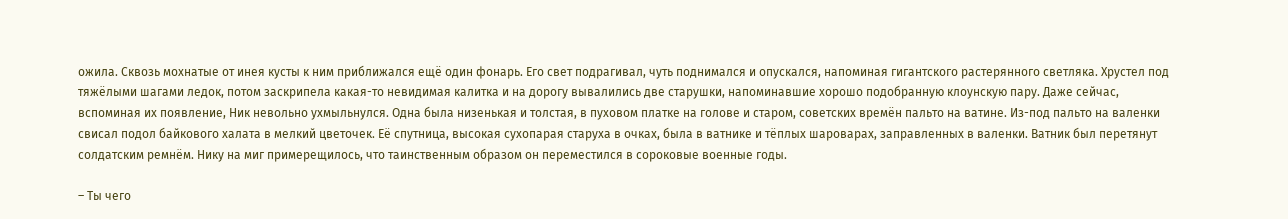ожила. Сквозь мохнатые от инея кусты к ним приближался ещё один фонарь. Его свет подрагивал, чуть поднимался и опускался, напоминая гигантского растерянного светляка. Хрустел под тяжёлыми шагами ледок, потом заскрипела какая-то невидимая калитка и на дорогу вывалились две старушки, напоминавшие хорошо подобранную клоунскую пару. Даже сейчас, вспоминая их появление, Ник невольно ухмыльнулся. Одна была низенькая и толстая, в пуховом платке на голове и старом, советских времён пальто на ватине. Из-под пальто на валенки свисал подол байкового халата в мелкий цветочек. Её спутница, высокая сухопарая старуха в очках, была в ватнике и тёплых шароварах, заправленных в валенки. Ватник был перетянут солдатским ремнём. Нику на миг примерещилось, что таинственным образом он переместился в сороковые военные годы.

– Ты чего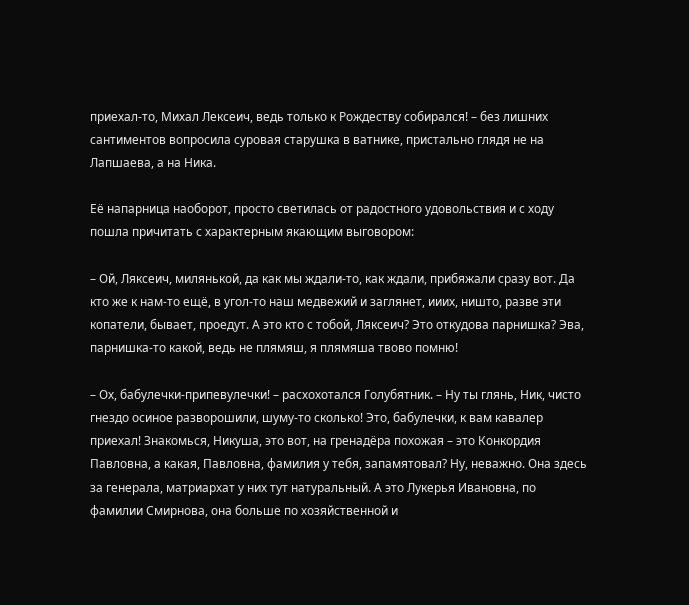приехал-то, Михал Лексеич, ведь только к Рождеству собирался! – без лишних сантиментов вопросила суровая старушка в ватнике, пристально глядя не на Лапшаева, а на Ника.

Её напарница наоборот, просто светилась от радостного удовольствия и с ходу пошла причитать с характерным якающим выговором:

– Ой, Ляксеич, милянькой, да как мы ждали-то, как ждали, прибяжали сразу вот. Да кто же к нам-то ещё, в угол-то наш медвежий и заглянет, ииих, ништо, разве эти копатели, бывает, проедут. А это кто с тобой, Ляксеич? Это откудова парнишка? Эва, парнишка-то какой, ведь не плямяш, я плямяша твово помню!

– Ох, бабулечки-припевулечки! – расхохотался Голубятник. – Ну ты глянь, Ник, чисто гнездо осиное разворошили, шуму-то сколько! Это, бабулечки, к вам кавалер приехал! Знакомься, Никуша, это вот, на гренадёра похожая – это Конкордия Павловна, а какая, Павловна, фамилия у тебя, запамятовал? Ну, неважно. Она здесь за генерала, матриархат у них тут натуральный. А это Лукерья Ивановна, по фамилии Смирнова, она больше по хозяйственной и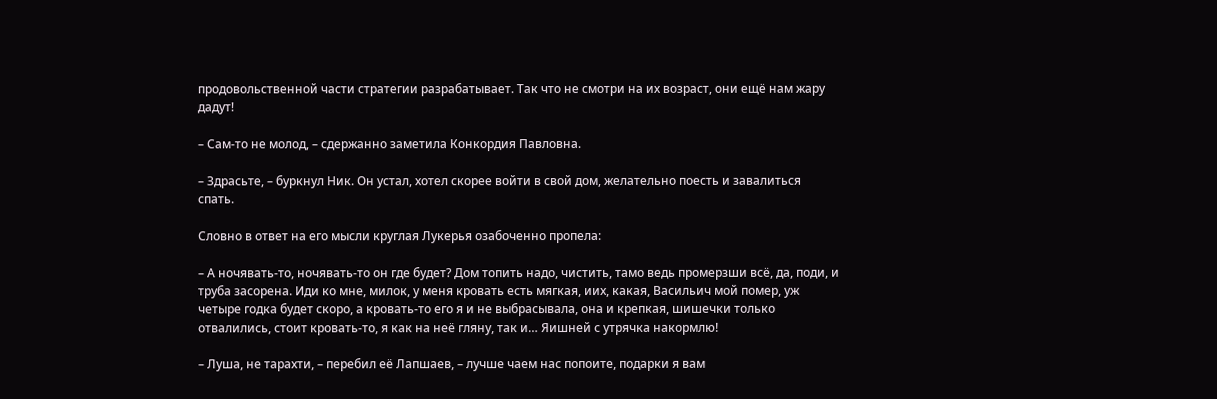продовольственной части стратегии разрабатывает. Так что не смотри на их возраст, они ещё нам жару дадут!

– Сам-то не молод, – сдержанно заметила Конкордия Павловна.

– Здрасьте, – буркнул Ник. Он устал, хотел скорее войти в свой дом, желательно поесть и завалиться спать.

Словно в ответ на его мысли круглая Лукерья озабоченно пропела:

– А ночявать-то, ночявать-то он где будет? Дом топить надо, чистить, тамо ведь промерзши всё, да, поди, и труба засорена. Иди ко мне, милок, у меня кровать есть мягкая, иих, какая, Васильич мой помер, уж четыре годка будет скоро, а кровать-то его я и не выбрасывала, она и крепкая, шишечки только отвалились, стоит кровать-то, я как на неё гляну, так и… Яишней с утрячка накормлю!

– Луша, не тарахти, – перебил её Лапшаев, – лучше чаем нас попоите, подарки я вам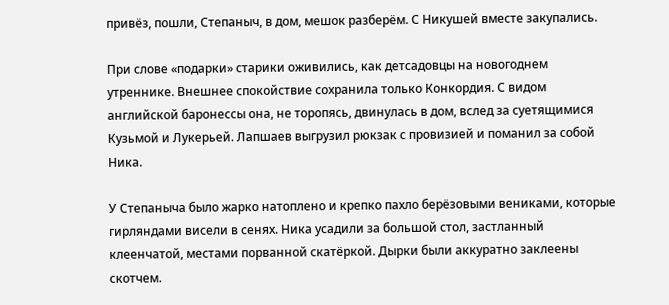привёз, пошли, Степаныч, в дом, мешок разберём. С Никушей вместе закупались.

При слове «подарки» старики оживились, как детсадовцы на новогоднем утреннике. Внешнее спокойствие сохранила только Конкордия. С видом английской баронессы она, не торопясь, двинулась в дом, вслед за суетящимися Кузьмой и Лукерьей. Лапшаев выгрузил рюкзак с провизией и поманил за собой Ника.

У Степаныча было жарко натоплено и крепко пахло берёзовыми вениками, которые гирляндами висели в сенях. Ника усадили за большой стол, застланный клеенчатой, местами порванной скатёркой. Дырки были аккуратно заклеены скотчем.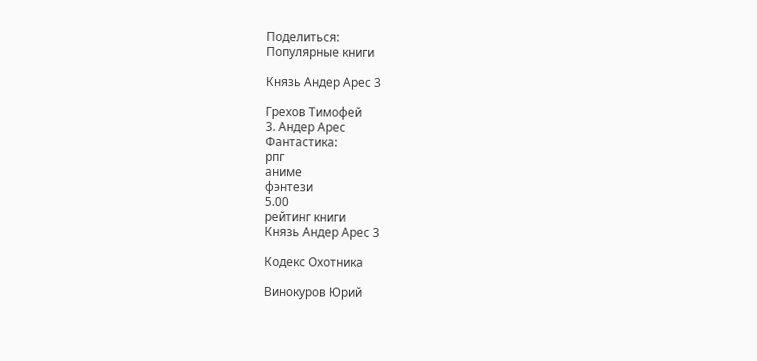Поделиться:
Популярные книги

Князь Андер Арес 3

Грехов Тимофей
3. Андер Арес
Фантастика:
рпг
аниме
фэнтези
5.00
рейтинг книги
Князь Андер Арес 3

Кодекс Охотника

Винокуров Юрий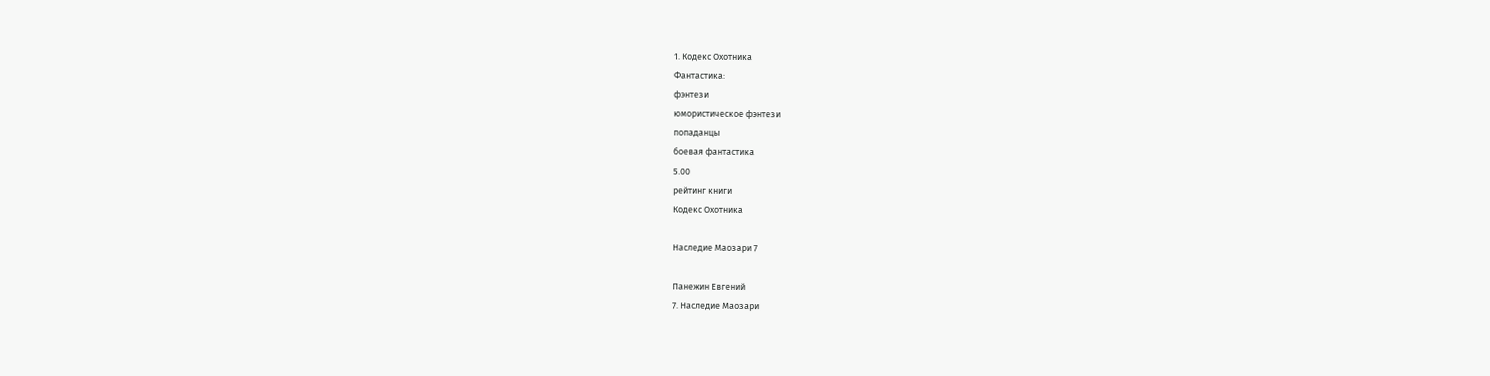1. Кодекс Охотника
Фантастика:
фэнтези
юмористическое фэнтези
попаданцы
боевая фантастика
5.00
рейтинг книги
Кодекс Охотника

Наследие Маозари 7

Панежин Евгений
7. Наследие Маозари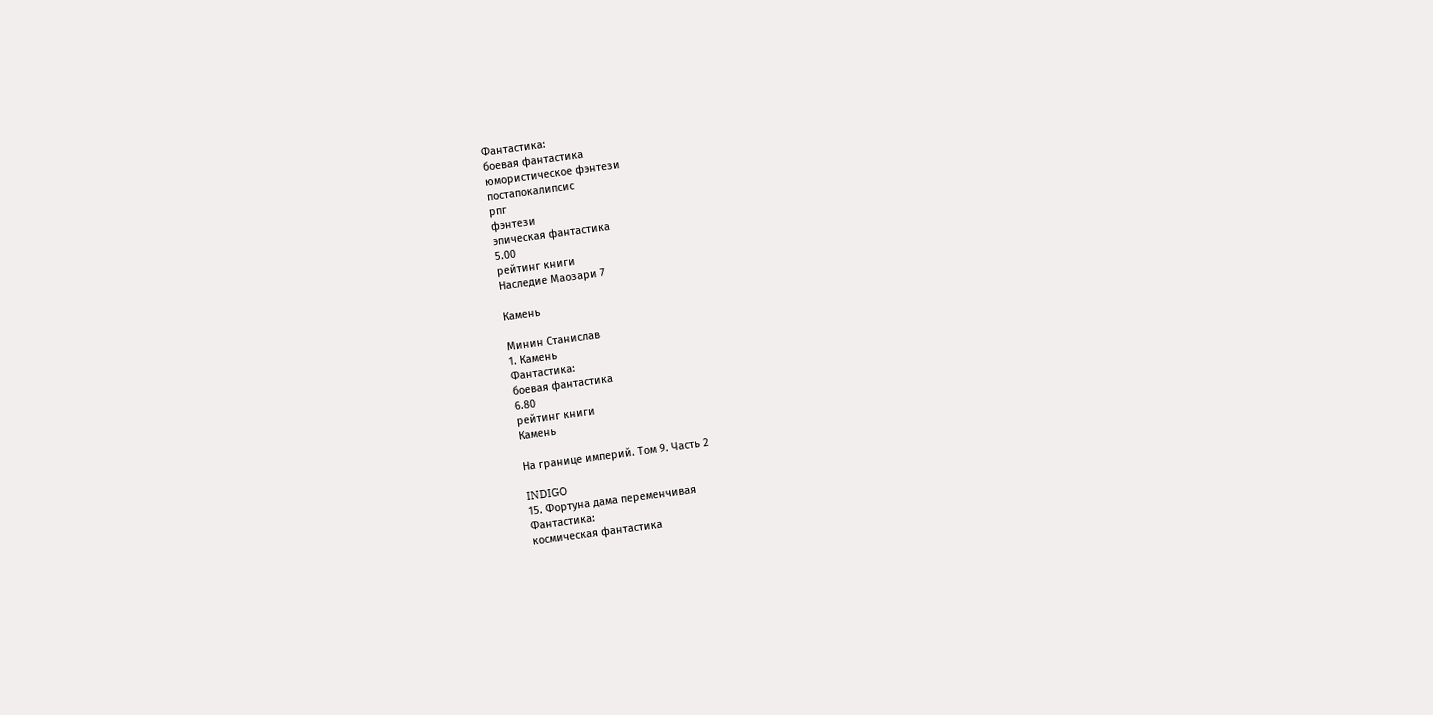Фантастика:
боевая фантастика
юмористическое фэнтези
постапокалипсис
рпг
фэнтези
эпическая фантастика
5.00
рейтинг книги
Наследие Маозари 7

Камень

Минин Станислав
1. Камень
Фантастика:
боевая фантастика
6.80
рейтинг книги
Камень

На границе империй. Том 9. Часть 2

INDIGO
15. Фортуна дама переменчивая
Фантастика:
космическая фантастика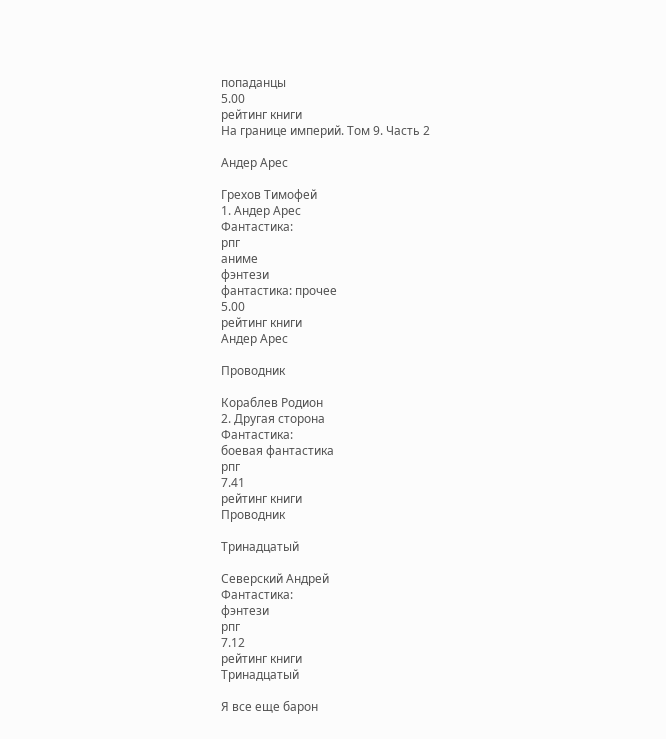попаданцы
5.00
рейтинг книги
На границе империй. Том 9. Часть 2

Андер Арес

Грехов Тимофей
1. Андер Арес
Фантастика:
рпг
аниме
фэнтези
фантастика: прочее
5.00
рейтинг книги
Андер Арес

Проводник

Кораблев Родион
2. Другая сторона
Фантастика:
боевая фантастика
рпг
7.41
рейтинг книги
Проводник

Тринадцатый

Северский Андрей
Фантастика:
фэнтези
рпг
7.12
рейтинг книги
Тринадцатый

Я все еще барон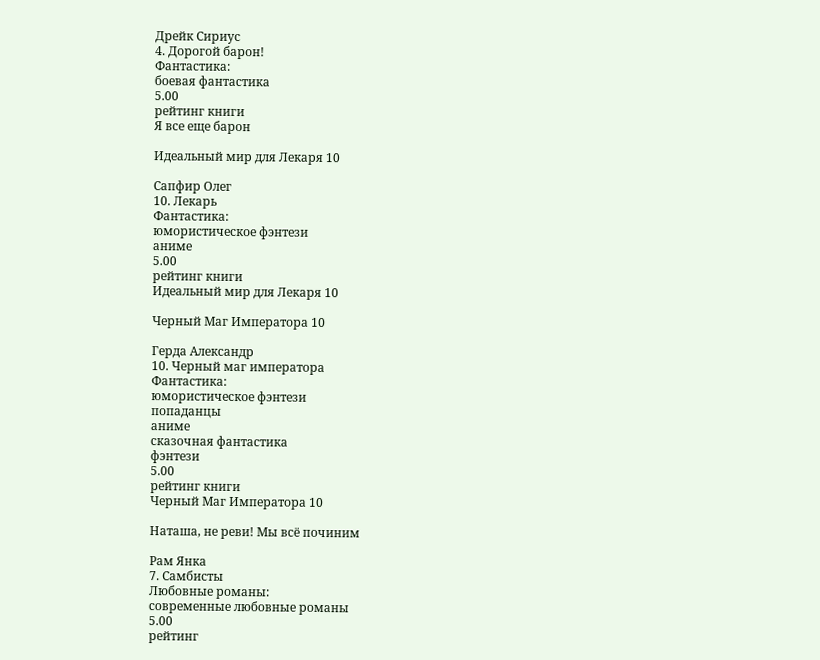Дрейк Сириус
4. Дорогой барон!
Фантастика:
боевая фантастика
5.00
рейтинг книги
Я все еще барон

Идеальный мир для Лекаря 10

Сапфир Олег
10. Лекарь
Фантастика:
юмористическое фэнтези
аниме
5.00
рейтинг книги
Идеальный мир для Лекаря 10

Черный Маг Императора 10

Герда Александр
10. Черный маг императора
Фантастика:
юмористическое фэнтези
попаданцы
аниме
сказочная фантастика
фэнтези
5.00
рейтинг книги
Черный Маг Императора 10

Наташа, не реви! Мы всё починим

Рам Янка
7. Самбисты
Любовные романы:
современные любовные романы
5.00
рейтинг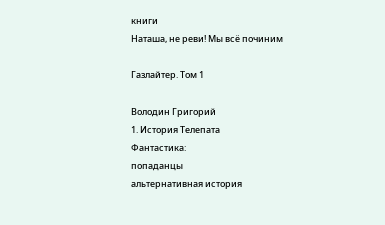книги
Наташа, не реви! Мы всё починим

Газлайтер. Том 1

Володин Григорий
1. История Телепата
Фантастика:
попаданцы
альтернативная история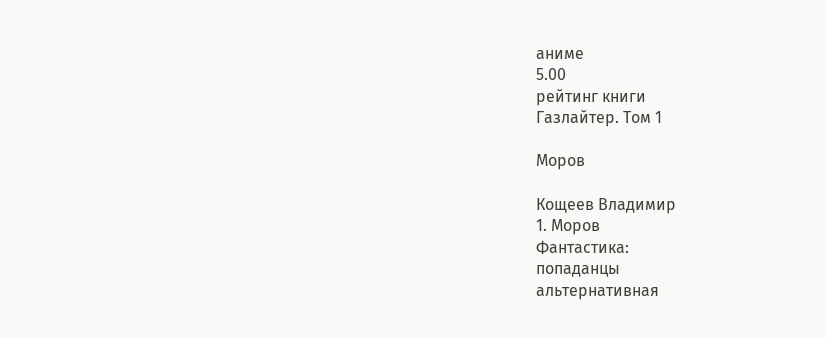аниме
5.00
рейтинг книги
Газлайтер. Том 1

Моров

Кощеев Владимир
1. Моров
Фантастика:
попаданцы
альтернативная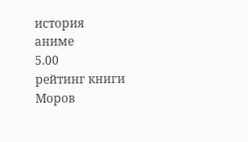история
аниме
5.00
рейтинг книги
Моров